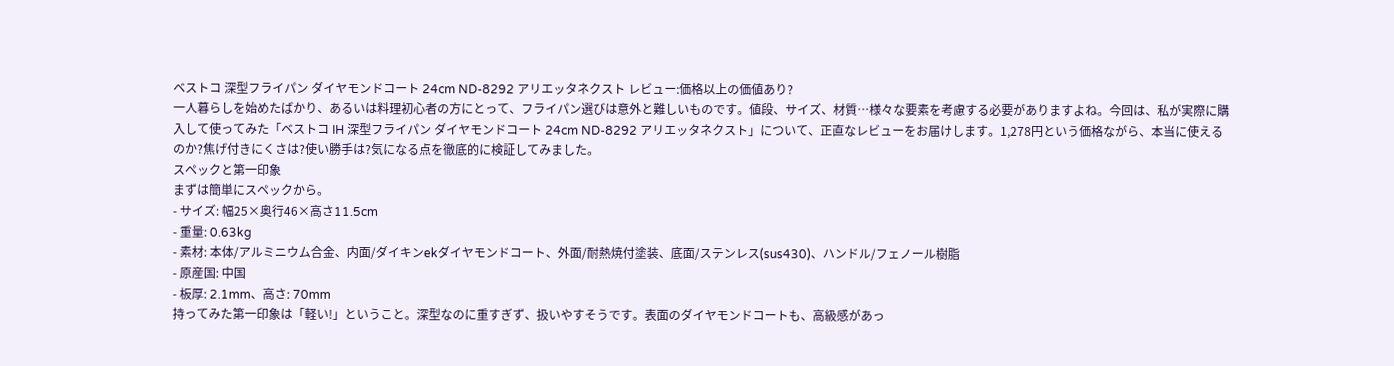ベストコ 深型フライパン ダイヤモンドコート 24cm ND-8292 アリエッタネクスト レビュー:価格以上の価値あり?
一人暮らしを始めたばかり、あるいは料理初心者の方にとって、フライパン選びは意外と難しいものです。値段、サイズ、材質…様々な要素を考慮する必要がありますよね。今回は、私が実際に購入して使ってみた「ベストコ IH 深型フライパン ダイヤモンドコート 24cm ND-8292 アリエッタネクスト」について、正直なレビューをお届けします。1,278円という価格ながら、本当に使えるのか?焦げ付きにくさは?使い勝手は?気になる点を徹底的に検証してみました。
スペックと第一印象
まずは簡単にスペックから。
- サイズ: 幅25×奥行46×高さ11.5cm
- 重量: 0.63kg
- 素材: 本体/アルミニウム合金、内面/ダイキンekダイヤモンドコート、外面/耐熱焼付塗装、底面/ステンレス(sus430)、ハンドル/フェノール樹脂
- 原産国: 中国
- 板厚: 2.1mm、高さ: 70mm
持ってみた第一印象は「軽い!」ということ。深型なのに重すぎず、扱いやすそうです。表面のダイヤモンドコートも、高級感があっ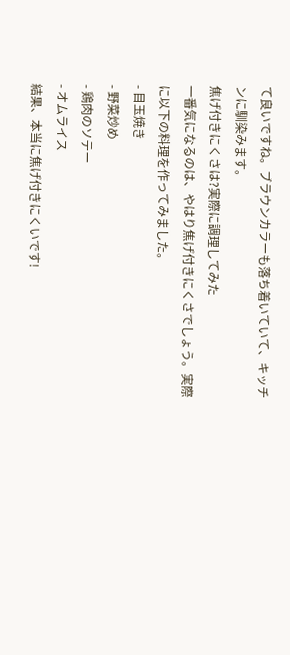て良いですね。ブラウンカラーも落ち着いていて、キッチンに馴染みます。
焦げ付きにくさは?実際に調理してみた
一番気になるのは、やはり焦げ付きにくさでしょう。実際に以下の料理を作ってみました。
- 目玉焼き
- 野菜炒め
- 鶏肉のソテー
- オムライス
結果、本当に焦げ付きにくいです!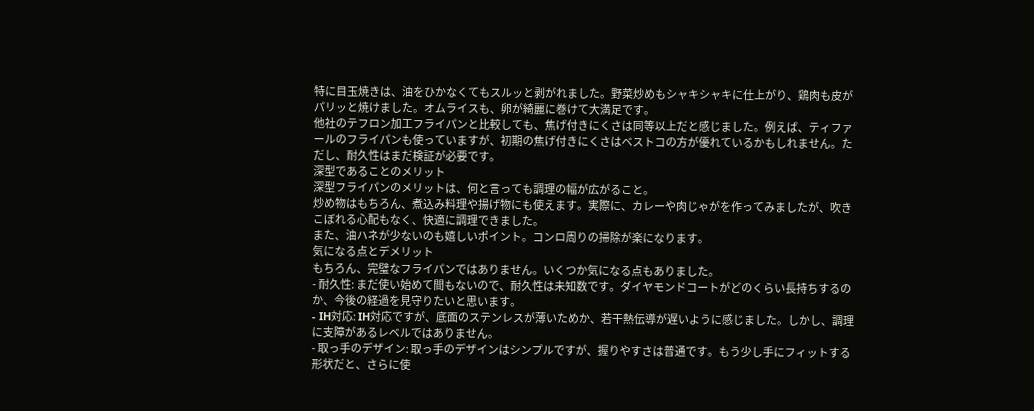特に目玉焼きは、油をひかなくてもスルッと剥がれました。野菜炒めもシャキシャキに仕上がり、鶏肉も皮がパリッと焼けました。オムライスも、卵が綺麗に巻けて大満足です。
他社のテフロン加工フライパンと比較しても、焦げ付きにくさは同等以上だと感じました。例えば、ティファールのフライパンも使っていますが、初期の焦げ付きにくさはベストコの方が優れているかもしれません。ただし、耐久性はまだ検証が必要です。
深型であることのメリット
深型フライパンのメリットは、何と言っても調理の幅が広がること。
炒め物はもちろん、煮込み料理や揚げ物にも使えます。実際に、カレーや肉じゃがを作ってみましたが、吹きこぼれる心配もなく、快適に調理できました。
また、油ハネが少ないのも嬉しいポイント。コンロ周りの掃除が楽になります。
気になる点とデメリット
もちろん、完璧なフライパンではありません。いくつか気になる点もありました。
- 耐久性: まだ使い始めて間もないので、耐久性は未知数です。ダイヤモンドコートがどのくらい長持ちするのか、今後の経過を見守りたいと思います。
- IH対応: IH対応ですが、底面のステンレスが薄いためか、若干熱伝導が遅いように感じました。しかし、調理に支障があるレベルではありません。
- 取っ手のデザイン: 取っ手のデザインはシンプルですが、握りやすさは普通です。もう少し手にフィットする形状だと、さらに使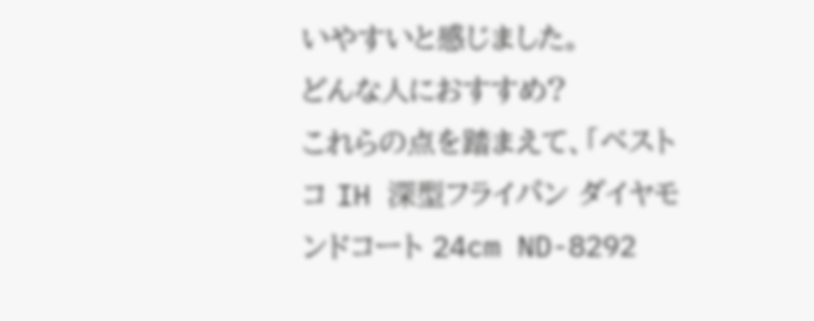いやすいと感じました。
どんな人におすすめ?
これらの点を踏まえて、「ベストコ IH 深型フライパン ダイヤモンドコート 24cm ND-8292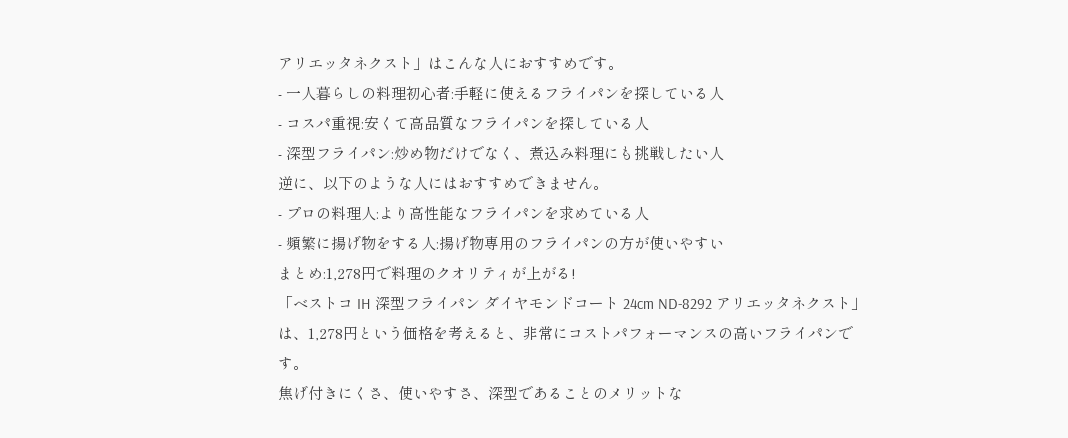アリエッタネクスト」はこんな人におすすめです。
- 一人暮らしの料理初心者:手軽に使えるフライパンを探している人
- コスパ重視:安くて高品質なフライパンを探している人
- 深型フライパン:炒め物だけでなく、煮込み料理にも挑戦したい人
逆に、以下のような人にはおすすめできません。
- プロの料理人:より高性能なフライパンを求めている人
- 頻繁に揚げ物をする人:揚げ物専用のフライパンの方が使いやすい
まとめ:1,278円で料理のクオリティが上がる!
「ベストコ IH 深型フライパン ダイヤモンドコート 24cm ND-8292 アリエッタネクスト」は、1,278円という価格を考えると、非常にコストパフォーマンスの高いフライパンです。
焦げ付きにくさ、使いやすさ、深型であることのメリットな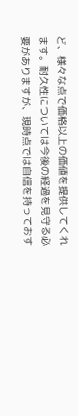ど、様々な点で価格以上の価値を提供してくれます。耐久性については今後の経過を見守る必要がありますが、現時点では自信を持っておす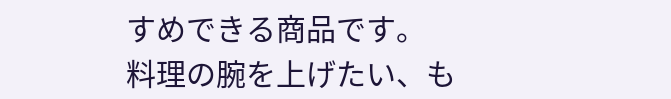すめできる商品です。
料理の腕を上げたい、も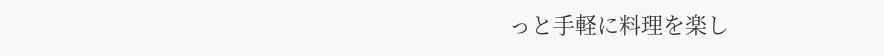っと手軽に料理を楽し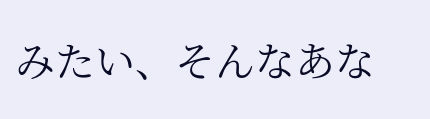みたい、そんなあな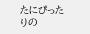たにぴったりの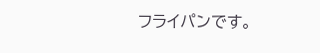フライパンです。